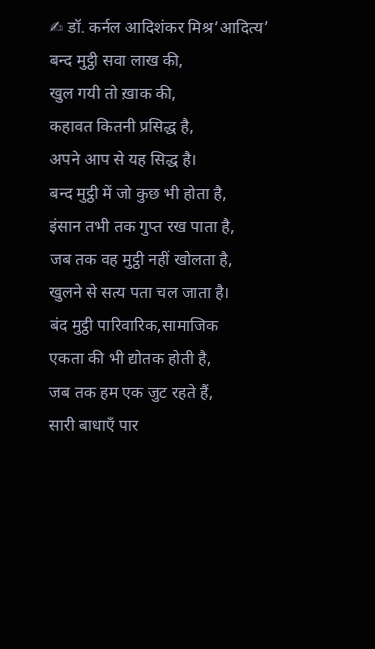✍ डॉ. कर्नल आदिशंकर मिश्र‘आदित्य’
बन्द मुट्ठी सवा लाख की,
खुल गयी तो ख़ाक की,
कहावत कितनी प्रसिद्ध है,
अपने आप से यह सिद्ध है।
बन्द मुट्ठी में जो कुछ भी होता है,
इंसान तभी तक गुप्त रख पाता है,
जब तक वह मुट्ठी नहीं खोलता है,
खुलने से सत्य पता चल जाता है।
बंद मुट्ठी पारिवारिक,सामाजिक
एकता की भी द्योतक होती है,
जब तक हम एक जुट रहते हैं,
सारी बाधाएँ पार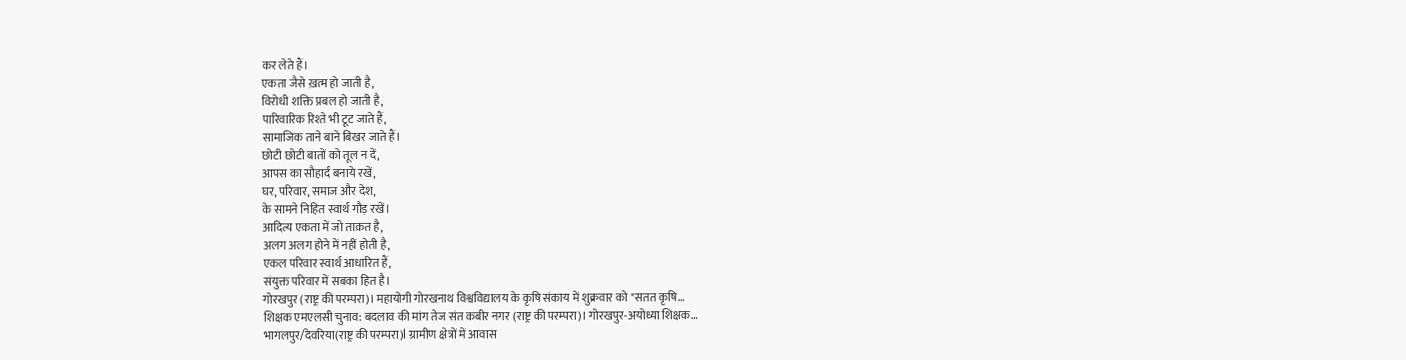कर लेते हैं।
एकता जैसे ख़त्म हो जाती है,
विरोधी शक्ति प्रबल हो जाती है,
पारिवारिक रिश्ते भी टूट जाते हैं,
सामाजिक ताने बाने बिखर जाते हैं।
छोटी छोटी बातों को तूल न दें,
आपस का सौहार्द बनाये रखें,
घर, परिवार, समाज और देश,
के सामने निहित स्वार्थ गौड़ रखें।
आदित्य एकता में जो ताक़त है,
अलग अलग होने में नहीं होती है,
एकल परिवार स्वार्थ आधारित हैं,
संयुक्त परिवार में सबका हित है।
गोरखपुर (राष्ट्र की परम्परा)। महायोगी गोरखनाथ विश्वविद्यालय के कृषि संकाय में शुक्रवार को "सतत कृषि…
शिक्षक एमएलसी चुनाव: बदलाव की मांग तेज संत कबीर नगर (राष्ट्र की परम्परा)। गोरखपुर-अयोध्या शिक्षक…
भागलपुर/देवरिया(राष्ट्र की परम्परा)l ग्रामीण क्षेत्रों में आवास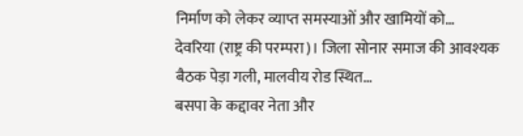निर्माण को लेकर व्याप्त समस्याओं और खामियों को…
देवरिया (राष्ट्र की परम्परा)। जिला सोनार समाज की आवश्यक बैठक पेड़ा गली, मालवीय रोड स्थित…
बसपा के कद्दावर नेता और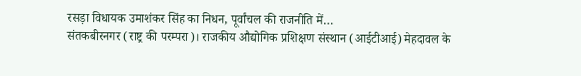रसड़ा विधायक उमाशंकर सिंह का निधन, पूर्वांचल की राजनीति में…
संतकबीरनगर (राष्ट्र की परम्परा)। राजकीय औद्योगिक प्रशिक्षण संस्थान (आईटीआई) मेहदावल के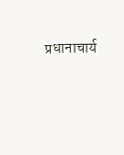प्रधानाचार्य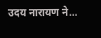उदय नारायण ने…